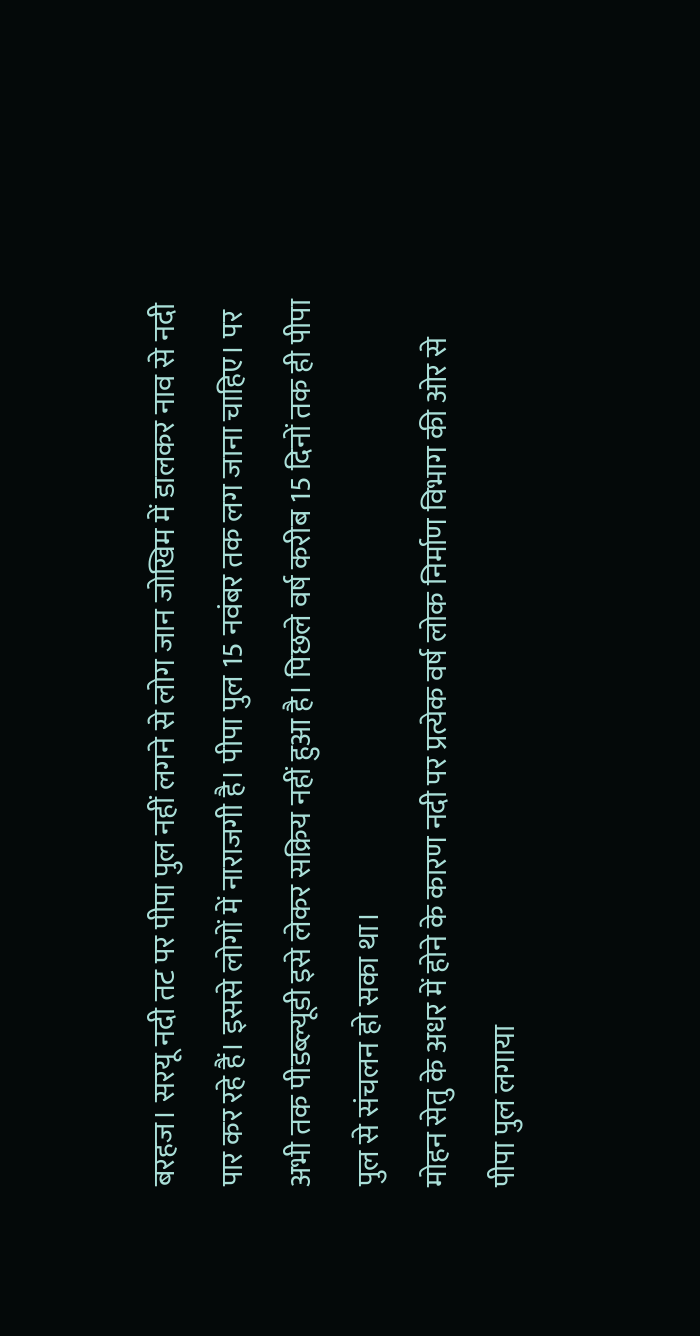बरहज। सरयू नदी तट पर पीपा पुल नहीं लगने से लोग जान जोखिम में डालकर नाव से नदी पार कर रहे हैं। इससे लोगों में नाराजगी है। पीपा पुल 15 नवंबर तक लग जाना चाहिए। पर अभी तक पीडब्ल्यूडी इसे लेकर सक्रिय नहीं हुआ है। पिछले वर्ष करीब 15 दिनों तक ही पीपा पुल से संचलन हो सका था।
मोहन सेतु के अधर में होने के कारण नदी पर प्रत्येक वर्ष लोक निर्माण विभाग की ओर से पीपा पुल लगाया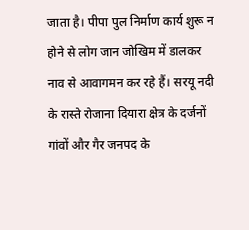जाता है। पीपा पुल निर्माण कार्य शुरू न होने से लोग जान जोखिम में डालकर नाव से आवागमन कर रहे हैं। सरयू नदी के रास्ते रोजाना दियारा क्षेत्र के दर्जनों गांवों और गैर जनपद के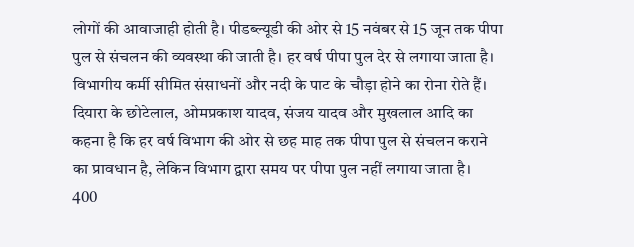लोगों की आवाजाही होती है। पीडब्ल्यूडी की ओर से 15 नवंबर से 15 जून तक पीपा पुल से संचलन की व्यवस्था की जाती है। हर वर्ष पीपा पुल देर से लगाया जाता है। विभागीय कर्मी सीमित संसाधनों और नदी के पाट के चौड़ा होने का रोना रोते हैं। दियारा के छोटेलाल, ओमप्रकाश यादव, संजय यादव और मुखलाल आदि का कहना है कि हर वर्ष विभाग की ओर से छह माह तक पीपा पुल से संचलन कराने का प्रावधान है, लेकिन विभाग द्वारा समय पर पीपा पुल नहीं लगाया जाता है।
400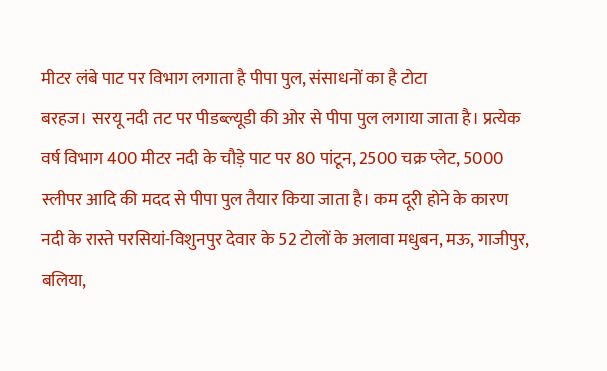मीटर लंबे पाट पर विभाग लगाता है पीपा पुल, संसाधनों का है टोटा
बरहज। सरयू नदी तट पर पीडब्ल्यूडी की ओर से पीपा पुल लगाया जाता है। प्रत्येक वर्ष विभाग 400 मीटर नदी के चौड़े पाट पर 80 पांटून, 2500 चक्र प्लेट, 5000 स्लीपर आदि की मदद से पीपा पुल तैयार किया जाता है। कम दूरी होने के कारण नदी के रास्ते परसियां-विशुनपुर देवार के 52 टोलों के अलावा मधुबन, मऊ, गाजीपुर, बलिया,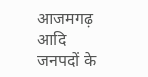आजमगढ़ आदि जनपदों के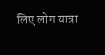लिए लोग यात्रा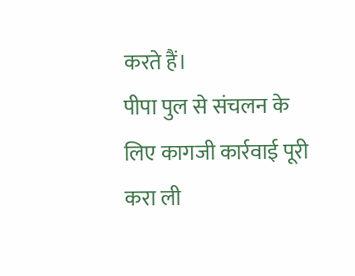करते हैं।
पीपा पुल से संचलन के लिए कागजी कार्रवाई पूरी करा ली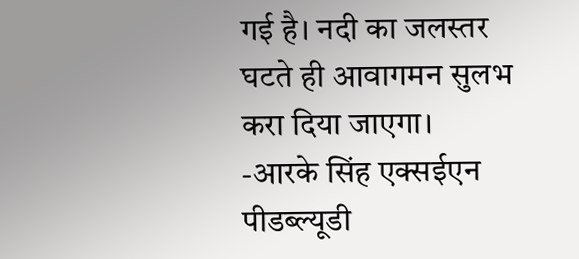गई है। नदी का जलस्तर घटते ही आवागमन सुलभ करा दिया जाएगा।
-आरके सिंह एक्सईएन पीडब्ल्यूडी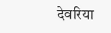देवरिया